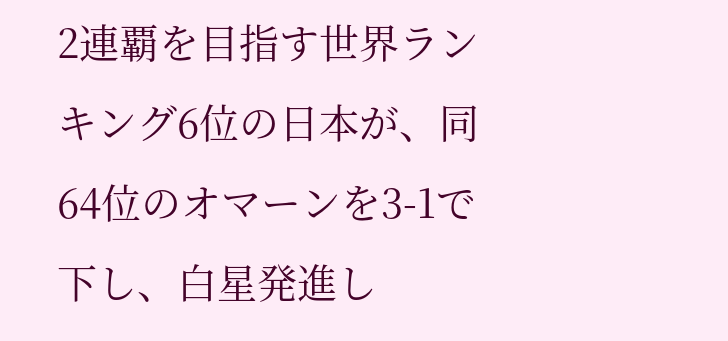2連覇を目指す世界ランキング6位の日本が、同64位のオマーンを3-1で下し、白星発進し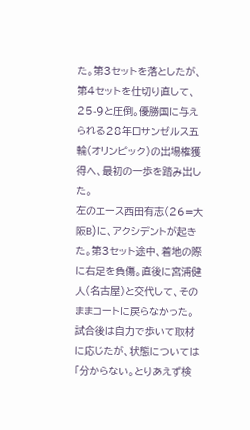た。第3セットを落としたが、第4セットを仕切り直して、25-9と圧倒。優勝国に与えられる28年ロサンゼルス五輪(オリンピック)の出場権獲得へ、最初の一歩を踏み出した。
左のエース西田有志(26=大阪B)に、アクシデントが起きた。第3セット途中、着地の際に右足を負傷。直後に宮浦健人(名古屋)と交代して、そのままコートに戻らなかった。試合後は自力で歩いて取材に応じたが、状態については「分からない。とりあえず検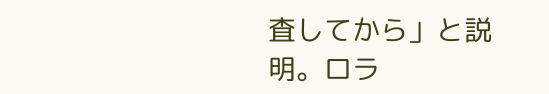査してから」と説明。ロラ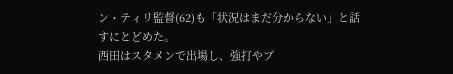ン・ティリ監督(62)も「状況はまだ分からない」と話すにとどめた。
西田はスタメンで出場し、強打やブ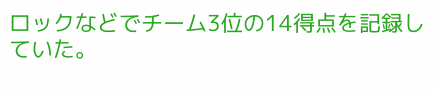ロックなどでチーム3位の14得点を記録していた。